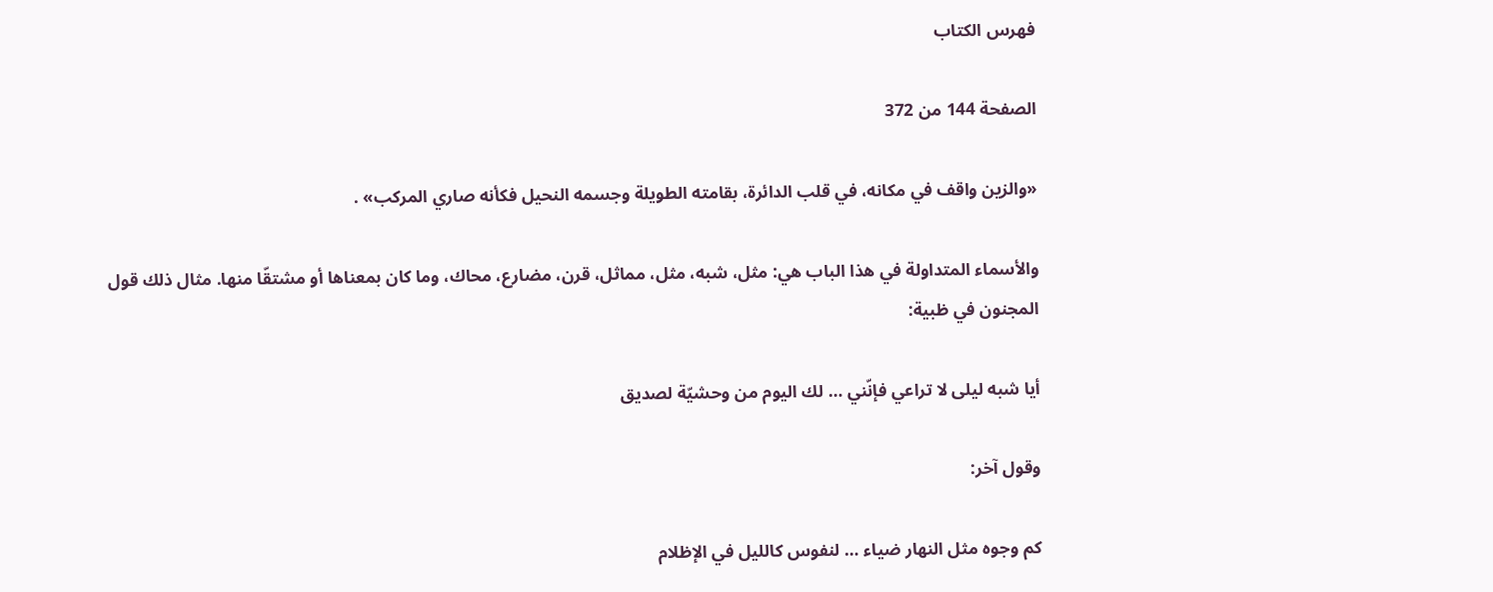فهرس الكتاب

الصفحة 144 من 372

«والزين واقف في مكانه، في قلب الدائرة، بقامته الطويلة وجسمه النحيل فكأنه صاري المركب» .

والأسماء المتداولة في هذا الباب هي: مثل، شبه، مثل، مماثل، قرن، مضارع، محاك، وما كان بمعناها أو مشتقّا منها. مثال ذلك قول المجنون في ظبية:

أيا شبه ليلى لا تراعي فإنّني … لك اليوم من وحشيّة لصديق

وقول آخر:

كم وجوه مثل النهار ضياء … لنفوس كالليل في الإظلام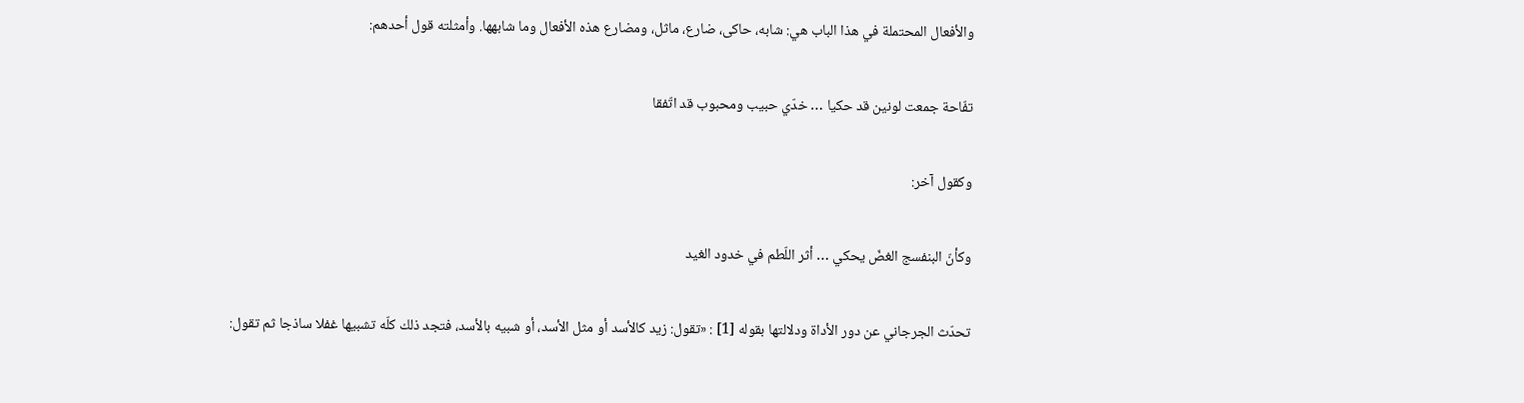والأفعال المحتملة في هذا الباب هي: شابه، حاكى، ضارع، ماثل، ومضارع هذه الأفعال وما شابهها. وأمثلته قول أحدهم:

تفّاحة جمعت لونين قد حكيا … خدّي حبيب ومحبوب قد اتّفقا

وكقول آخر:

وكأنّ البنفسج الغضّ يحكي … أثر اللّطم في خدود الغيد

تحدّث الجرجاني عن دور الأداة ودلالتها بقوله [1] : «تقول: زيد كالأسد أو مثل الأسد، أو شبيه بالأسد، فتجد ذلك كلّه تشبيها غفلا ساذجا ثم تقول: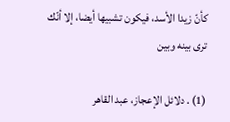كأنّ زيدا الأسد، فيكون تشبيها أيضا، إلا أنّك ترى بينه وبين

(1) . دلائل الإعجاز، عبد القاهر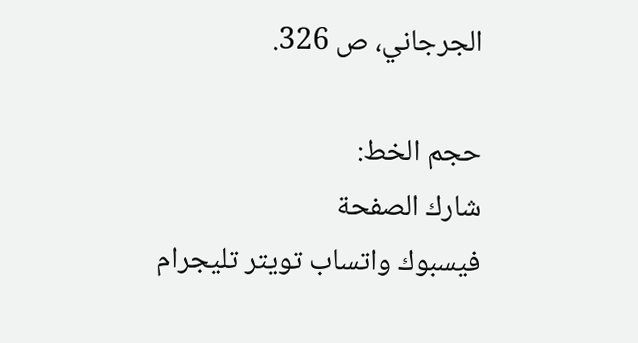الجرجاني، ص 326.

حجم الخط:
شارك الصفحة
فيسبوك واتساب تويتر تليجرام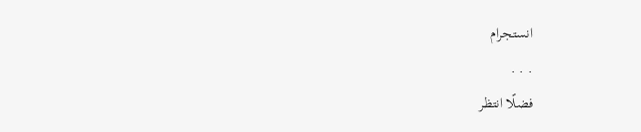انستجرام
. . .
فضلًا انتظر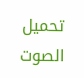تحميل الصوت